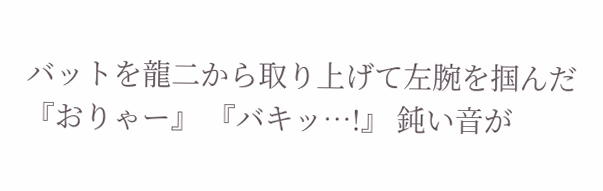バットを龍二から取り上げて左腕を掴んだ 『おりゃー』 『バキッ…!』 鈍い音が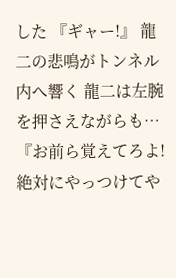した 『ギャー!』 龍二の悲鳴がトンネル内へ響く 龍二は左腕を押さえながらも… 『お前ら覚えてろよ!絶対にやっつけてや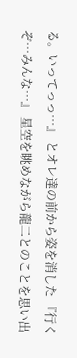る。いってっっ…』 とオレ達の前から姿を消した 『行くぞ…みんな…』 星空を眺めながら龍二とのことを思い出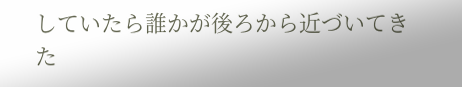していたら誰かが後ろから近づいてきた